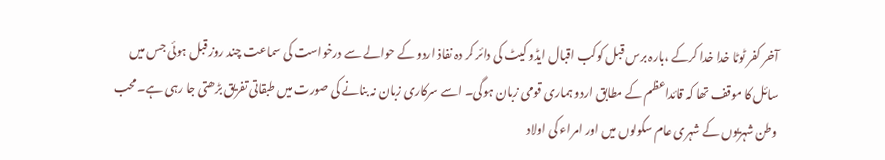آخر کفر ٹوٹا خدا خدا کرکے ،بارہ برس قبل کوکب اقبال ایڈو کیٹ کی دائر کر دہ نفاذ اردو کے حوالے سے درخواست کی سماعت چند روز قبل ہوئی جس میں سائل کا موقف تھا کہ قائداعظم کے مطابق اردو ہماری قومی زبان ہوگی۔ اسے سرکاری زبان نہ بنانے کی صورت میں طبقاتی تفریق بڑھتی جا رہی ہے۔محب وطن شہریوں کے شہری عام سکولوں میں اور امراء کی اولاد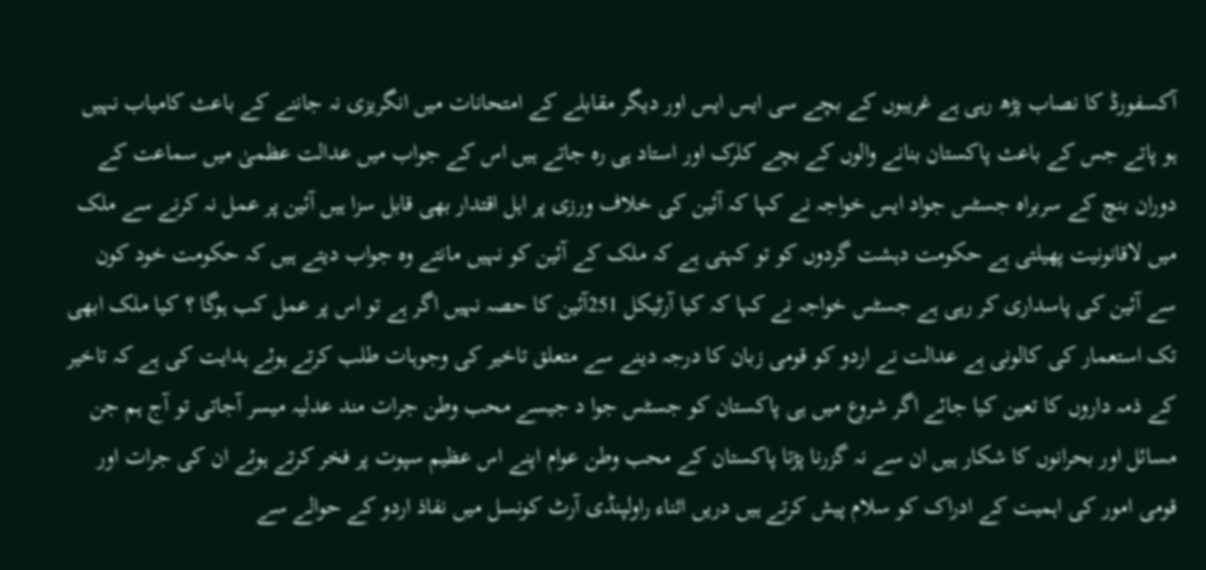آکسفورڈ کا نصاب پڑھ رہی ہے غریبوں کے بچے سی ایس ایس اور دیگر مقابلے کے امتحانات میں انگریزی نہ جاننے کے باعث کامیاب نہیں ہو پاتے جس کے باعث پاکستان بنانے والوں کے بچے کلرک اور استاد ہی رہ جاتے ہیں اس کے جواب میں عدالت عظمیٰ میں سماعت کے دوران بنچ کے سربراہ جسٹس جواد ایس خواجہ نے کہا کہ آئین کی خلاف ورزی پر اہل اقتدار بھی قابل سزا ہیں آئین پر عمل نہ کرنے سے ملک میں لاقانونیت پھیلتی ہے حکومت دہشت گردوں کو تو کہتی ہے کہ ملک کے آئین کو نہیں مانتے وہ جواب دیتے ہیں کہ حکومت خود کون سے آئین کی پاسداری کر رہی ہے جسٹس خواجہ نے کہا کہ کیا آرٹیکل 251آئین کا حصہ نہیں اگر ہے تو اس پر عمل کب ہوگا ؟ کیا ملک ابھی تک استعمار کی کالونی ہے عدالت نے اردو کو قومی زبان کا درجہ دینے سے متعلق تاخیر کی وجوہات طلب کرتے ہوئے ہدایت کی ہے کہ تاخیر کے ذمہ داروں کا تعین کیا جائے اگر شروع میں ہی پاکستان کو جسٹس جوا د جیسے محب وطن جرات مند عدلیہ میسر آجاتی تو آج ہم جن مسائل اور بحرانوں کا شکار ہیں ان سے نہ گزرنا پڑتا پاکستان کے محب وطن عوام اپنے اس عظیم سپوت پر فخر کرتے ہوئے ان کی جرات اور قومی امور کی اہمیت کے ادراک کو سلام پیش کرتے ہیں دریں اثناء راولپنڈی آرٹ کونسل میں نفاذ اردو کے حوالے سے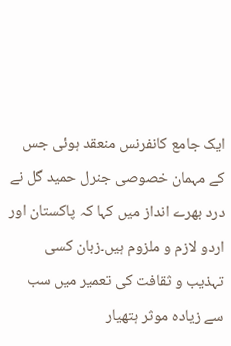ایک جامع کانفرنس منعقد ہوئی جس کے مہمان خصوصی جنرل حمید گل نے درد بھرے انداز میں کہا کہ پاکستان اور اردو لازم و ملزوم ہیں۔زبان کسی تہذیب و ثقافت کی تعمیر میں سب سے زیادہ موثر ہتھیار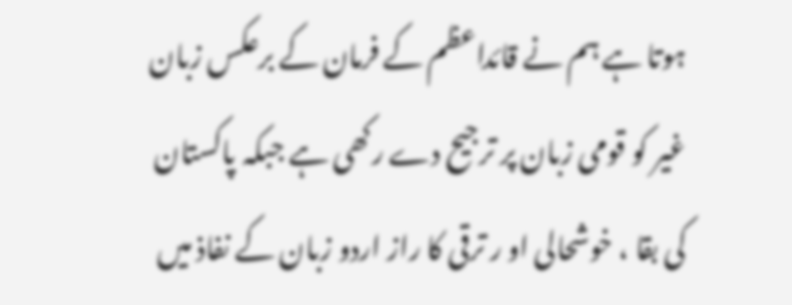ہوتا ہے ہم نے قائداعظم کے فرمان کے برعکس زبان غیر کو قومی زبان پر ترجیح دے رکھی ہے جبکہ پاکستان کی بقا ، خوشحالی او ر ترقی کا راز اردو زبان کے نفاذ میں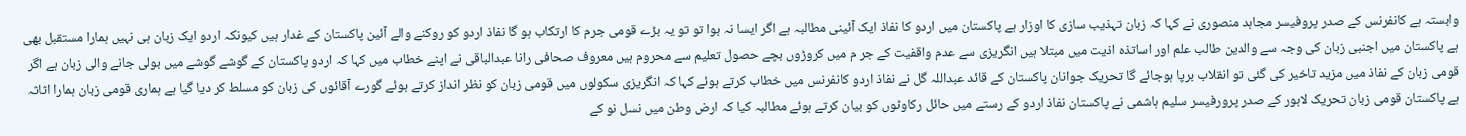وابستہ ہے کانفرنس کے صدر پروفیسر مجاہد منصوری نے کہا کہ زبان تہذیب سازی کا اوزار ہے پاکستان میں اردو کا نفاذ ایک آئینی مطالبہ ہے اگر ایسا نہ ہوا تو تو یہ بڑے قومی جرم کا ارتکاب ہو گا نفاذ اردو کو روکنے والے آئین پاکستان کے غدار ہیں کیونکہ اردو ایک زبان ہی نہیں ہمارا مستقبل بھی ہے پاکستان میں اجنبی زبان کی وجہ سے والدین طالب علم اور اساتذہ اذیت میں مبتلا ہیں انگریزی سے عدم واقفیت کے جر م میں کروڑوں بچے حصول تعلیم سے محروم ہیں معروف صحافی رانا عبدالباقی نے اپنے خطاب میں کہا کہ اردو پاکستان کے گوشے گوشے میں بولی جانے والی زبان ہے اگر قومی زبان کے نفاذ میں مزید تاخیر کی گئی تو انقلاب برپا ہوجائے گا تحریک جوانان پاکستان کے قائد عبداللہ گل نے نفاذ اردو کانفرنس میں خطاب کرتے ہوئے کہا کہ انگریزی سکولوں میں قومی زبان کو نظر انداز کرتے ہوئے گورے آقائوں کی زبان کو مسلط کر دیا گیا ہے ہماری قومی زبان ہمارا اثاثہ ہے پاکستان قومی زبان تحریک لاہور کے صدر پرورفیسر سلیم ہاشمی نے پاکستان نفاذ اردو کے رستے میں حائل رکاوٹوں کو بیان کرتے ہوئے مطالبہ کیا کہ ارض وطن میں نسل نو کے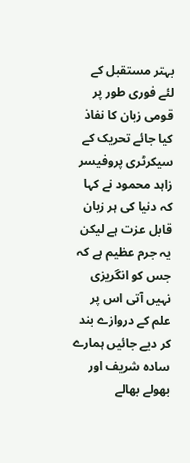بہتر مستقبل کے لئے فوری طور پر قومی زبان کا نفاذ کیا جائے تحریک کے سیکرٹری پروفیسر زاہد محمود نے کہا کہ دنیا کی ہر زبان قابل عزت ہے لیکن یہ جرم عظیم ہے کہ جس کو انگریزی نہیں آتی اس پر علم کے دروازے بند کر دیے جائیں ہمارے سادہ شریف اور بھولے بھالے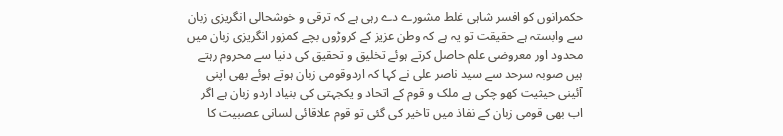حکمرانوں کو افسر شاہی غلط مشورے دے رہی ہے کہ ترقی و خوشحالی انگریزی زبان سے وابستہ ہے حقیقت تو یہ ہے کہ وطن عزیز کے کروڑوں بچے کمزور انگریزی زبان میں محدود اور معروضی علم حاصل کرتے ہوئے تخلیق و تحقیق کی دنیا سے محروم رہتے ہیں صوبہ سرحد سے سید ناصر علی نے کہا کہ اردوقومی زبان ہوتے ہوئے بھی اپنی آئینی حیثیت کھو چکی ہے ملک و قوم کے اتحاد و یکجہتی کی بنیاد اردو زبان ہے اگر اب بھی قومی زبان کے نفاذ میں تاخیر کی گئی تو قوم علاقائی لسانی عصبیت کا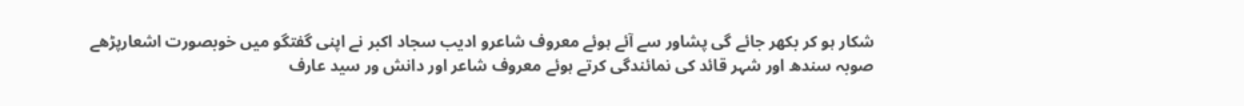شکار ہو کر بکھر جائے گی پشاور سے آئے ہوئے معروف شاعرو ادیب سجاد اکبر نے اپنی گفتگو میں خوبصورت اشعارپڑھے صوبہ سندھ اور شہر قائد کی نمائندگی کرتے ہوئے معروف شاعر اور دانش ور سید عارف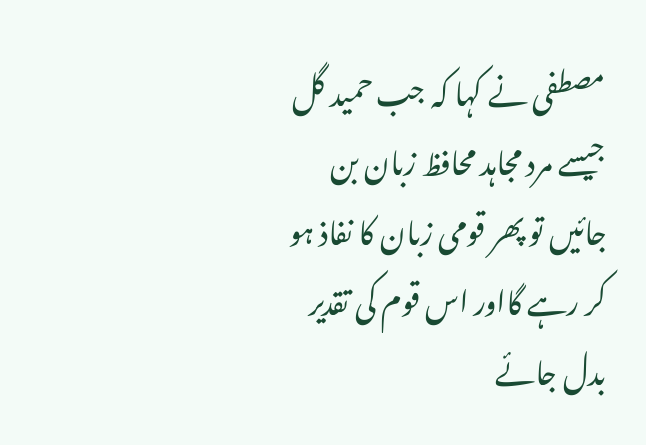مصطفی نے کہا کہ جب حمید گل جیسے مرد مجاہد محافظ زبان بن جائیں تو پھر قومی زبان کا نفاذ ہو کر رہے گااور اس قوم کی تقدیر بدل جائے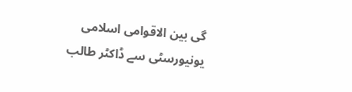گی بین الاقوامی اسلامی یونیورسٹی سے ڈاکٹر طالب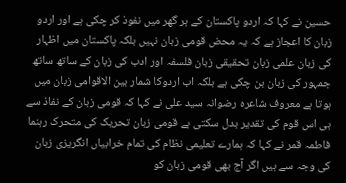حسین نے کہا کہ اردو پاکستان کے ہر گھر میں نفوذ کر چکی ہے اور اردو زبان کا اعجاز ہے کہ یہ محض قومی زبان نہیں بلکہ پاکستان میں اظہار کی زبان علمی زبان تحقیقی زبان فلسفہ اور ادب کی زبان کے ساتھ ساتھ جمہور کی زبان بن چکی ہے بلکہ اب اردوکا شمار بین الاقوامی زبان میں ہوتا ہے معروف شاعرہ رضوانہ سید علی نے کہا کہ قومی زبان کے نفاذ سے ہی اس قوم کی تقدیر بدل سکتی ہے قومی زبان تحریک کی متحرک رہنما فاطمہ قمر نے کہا کہ ہمارے تعلیمی نظام کی تمام خرابیاں انگریزی زبان کی وجہ سے ہیں اگر آج بھی قومی زبان کو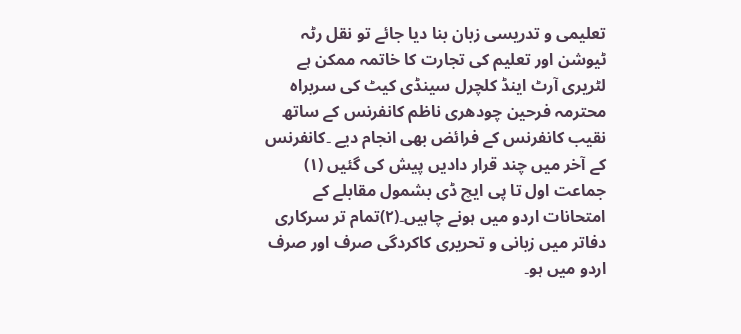تعلیمی و تدریسی زبان بنا دیا جائے تو نقل رٹہ ٹیوشن اور تعلیم کی تجارت کا خاتمہ ممکن ہے لٹریری آرٹ اینڈ کلچرل سینڈی کیٹ کی سربراہ محترمہ فرحین چودھری ناظم کانفرنس کے ساتھ نقیب کانفرنس کے فرائض بھی انجام دیے ۔کانفرنس کے آخر میں چند قرار دادیں پیش کی گئیں (۱) جماعت اول تا پی ایچ ڈی بشمول مقابلے کے امتحانات اردو میں ہونے چاہیں۔(۲)تمام تر سرکاری دفاتر میں زبانی و تحریری کاکردگی صرف اور صرف اردو میں ہو۔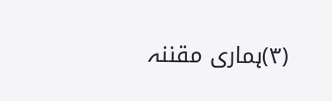(۳)ہماری مقننہ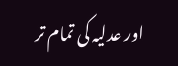اور عدلیہ کی تمام تر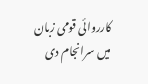کارروائی قومی زبان میں سرانجام دی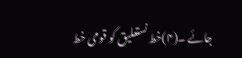جائے ۔(۴)خط نستعلیق کو قومی خط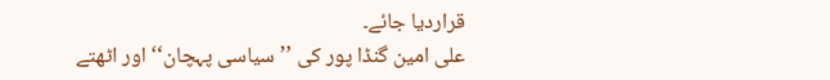قراردیا جائے۔
علی امین گنڈا پور کی ’’سیاسی پہچان‘‘ اور اٹھتے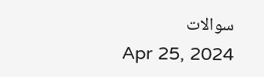سوالات
Apr 25, 2024